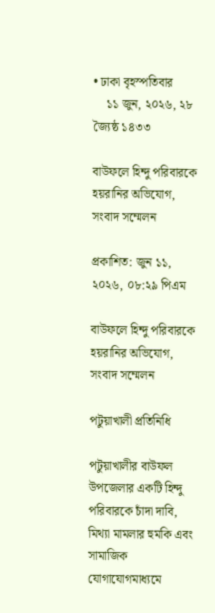• ঢাকা বৃহস্পতিবার
    ১১ জুন, ২০২৬, ২৮ জ্যৈষ্ঠ ১৪৩৩

বাউফলে হিন্দু পরিবারকে হয়রানির অভিযোগ, সংবাদ সম্মেলন

প্রকাশিত: জুন ১১, ২০২৬, ০৮:২৯ পিএম

বাউফলে হিন্দু পরিবারকে হয়রানির অভিযোগ, সংবাদ সম্মেলন

পটুয়াখালী প্রতিনিধি

পটুয়াখালীর বাউফল উপজেলার একটি হিন্দু পরিবারকে চাঁদা দাবি, মিথ্যা মামলার হুমকি এবং সামাজিক যোগাযোগমাধ্যমে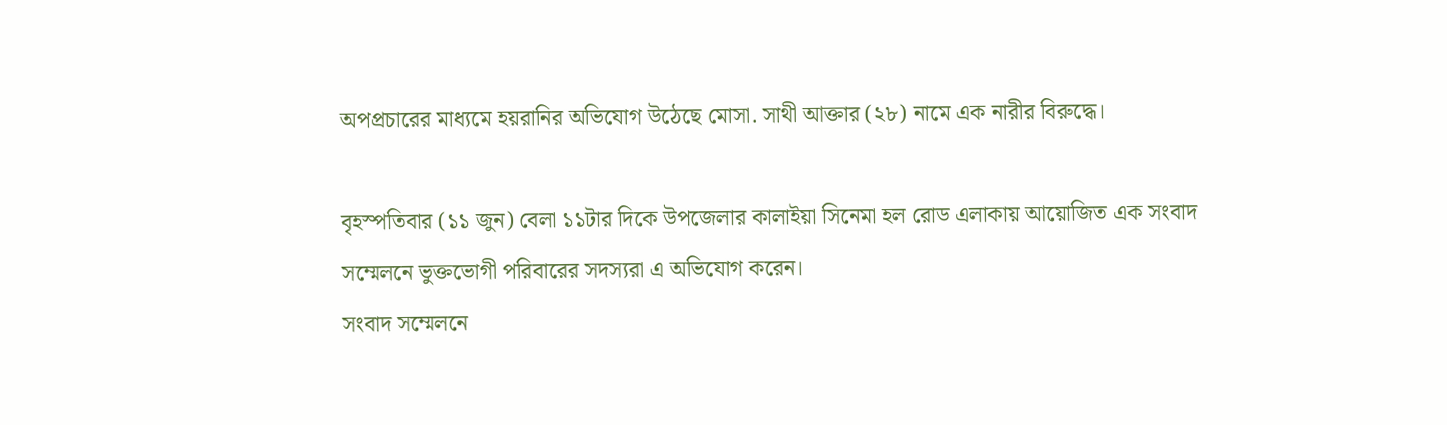অপপ্রচারের মাধ্যমে হয়রানির অভিযোগ উঠেছে মোসা. সাথী আক্তার (২৮) নামে এক নারীর বিরুদ্ধে।

বৃহস্পতিবার (১১ জুন) বেলা ১১টার দিকে উপজেলার কালাইয়া সিনেমা হল রোড এলাকায় আয়োজিত এক সংবাদ সম্মেলনে ভুক্তভোগী পরিবারের সদস্যরা এ অভিযোগ করেন।
সংবাদ সম্মেলনে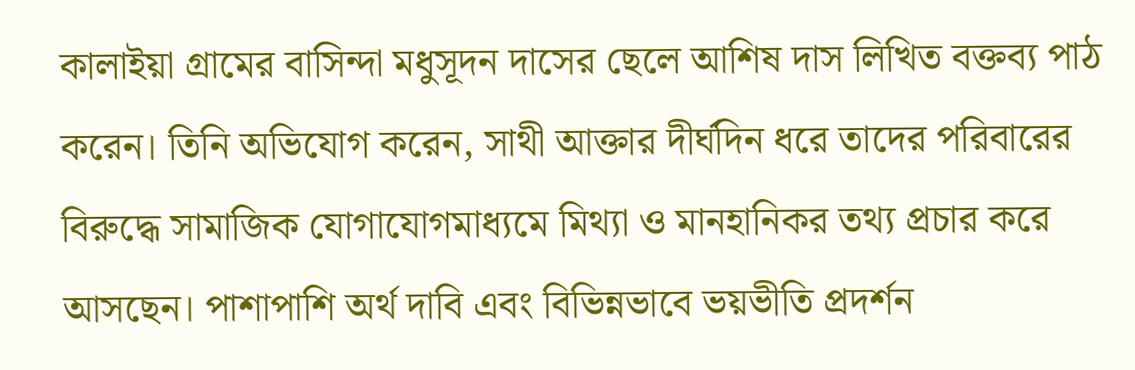কালাইয়া গ্রামের বাসিন্দা মধুসূদন দাসের ছেলে আশিষ দাস লিখিত বক্তব্য পাঠ করেন। তিনি অভিযোগ করেন, সাথী আক্তার দীর্ঘদিন ধরে তাদের পরিবারের বিরুদ্ধে সামাজিক যোগাযোগমাধ্যমে মিথ্যা ও মানহানিকর তথ্য প্রচার করে আসছেন। পাশাপাশি অর্থ দাবি এবং বিভিন্নভাবে ভয়ভীতি প্রদর্শন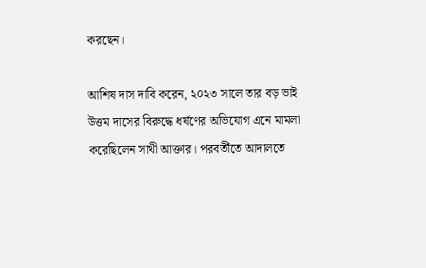করছেন।

আশিষ দাস দাবি করেন, ২০২৩ সালে তার বড় ভাই উত্তম দাসের বিরুদ্ধে ধর্ষণের অভিযোগ এনে মামলা করেছিলেন সাথী আক্তার। পরবর্তীতে আদালতে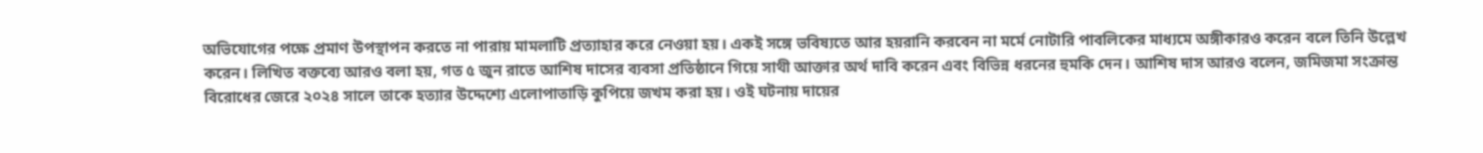অভিযোগের পক্ষে প্রমাণ উপস্থাপন করতে না পারায় মামলাটি প্রত্যাহার করে নেওয়া হয়। একই সঙ্গে ভবিষ্যতে আর হয়রানি করবেন না মর্মে নোটারি পাবলিকের মাধ্যমে অঙ্গীকারও করেন বলে তিনি উল্লেখ করেন। লিখিত বক্তব্যে আরও বলা হয়, গত ৫ জুন রাতে আশিষ দাসের ব্যবসা প্রতিষ্ঠানে গিয়ে সাথী আক্তার অর্থ দাবি করেন এবং বিভিন্ন ধরনের হুমকি দেন। আশিষ দাস আরও বলেন, জমিজমা সংক্রান্ত বিরোধের জেরে ২০২৪ সালে তাকে হত্যার উদ্দেশ্যে এলোপাতাড়ি কুপিয়ে জখম করা হয়। ওই ঘটনায় দায়ের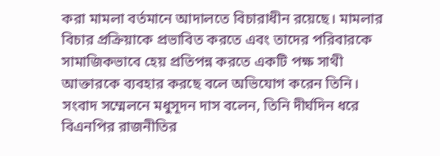করা মামলা বর্তমানে আদালতে বিচারাধীন রয়েছে। মামলার বিচার প্রক্রিয়াকে প্রভাবিত করতে এবং তাদের পরিবারকে সামাজিকভাবে হেয় প্রতিপন্ন করতে একটি পক্ষ সাথী আক্তারকে ব্যবহার করছে বলে অভিযোগ করেন তিনি। সংবাদ সম্মেলনে মধুসূদন দাস বলেন, তিনি দীর্ঘদিন ধরে বিএনপির রাজনীতির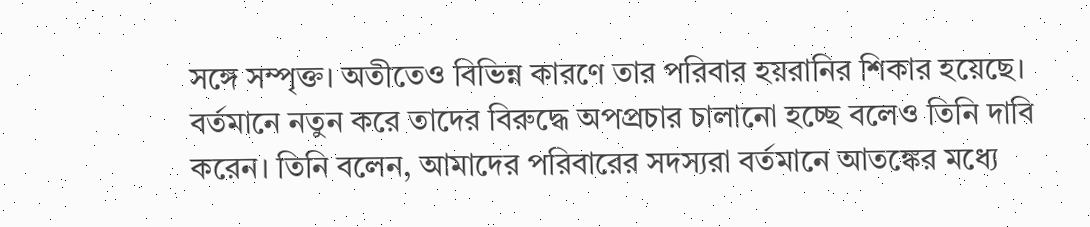সঙ্গে সম্পৃক্ত। অতীতেও বিভিন্ন কারণে তার পরিবার হয়রানির শিকার হয়েছে। বর্তমানে নতুন করে তাদের বিরুদ্ধে অপপ্রচার চালানো হচ্ছে বলেও তিনি দাবি করেন। তিনি বলেন, আমাদের পরিবারের সদস্যরা বর্তমানে আতঙ্কের মধ্যে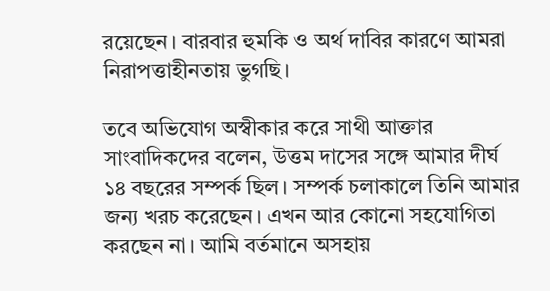রয়েছেন। বারবার হুমকি ও অর্থ দাবির কারণে আমরা নিরাপত্তাহীনতায় ভুগছি।

তবে অভিযোগ অস্বীকার করে সাথী আক্তার সাংবাদিকদের বলেন, উত্তম দাসের সঙ্গে আমার দীর্ঘ ১৪ বছরের সম্পর্ক ছিল। সম্পর্ক চলাকালে তিনি আমার জন্য খরচ করেছেন। এখন আর কোনো সহযোগিতা করছেন না। আমি বর্তমানে অসহায়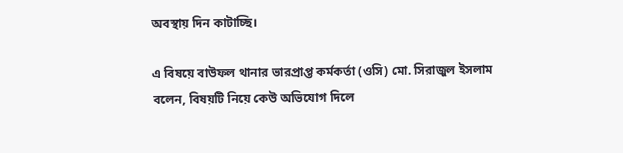অবস্থায় দিন কাটাচ্ছি।

এ বিষয়ে বাউফল থানার ভারপ্রাপ্ত কর্মকর্তা (ওসি) মো. সিরাজুল ইসলাম বলেন, বিষয়টি নিয়ে কেউ অভিযোগ দিলে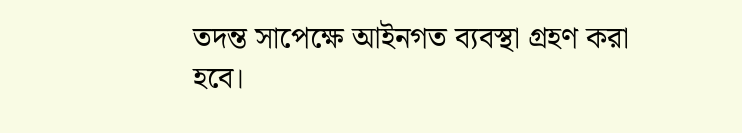তদন্ত সাপেক্ষে আইনগত ব্যবস্থা গ্রহণ করা হবে।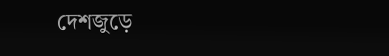দেশজুড়ে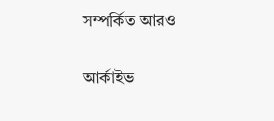সম্পর্কিত আরও

আর্কাইভ